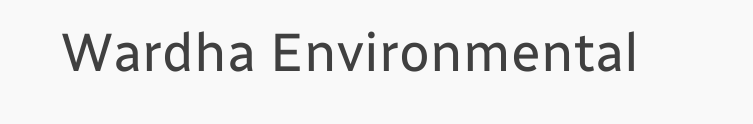Wardha Environmental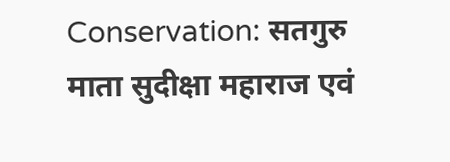Conservation: सतगुरु माता सुदीक्षा महाराज एवं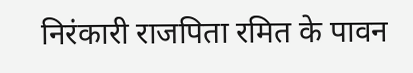निरंकारी राजपिता रमित के पावन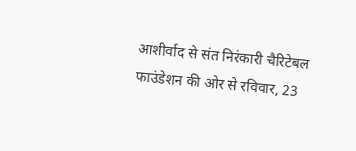आशीर्वाद से संत निरंकारी चैरिटेबल फाउंडेशन की ओर से रविवार, 23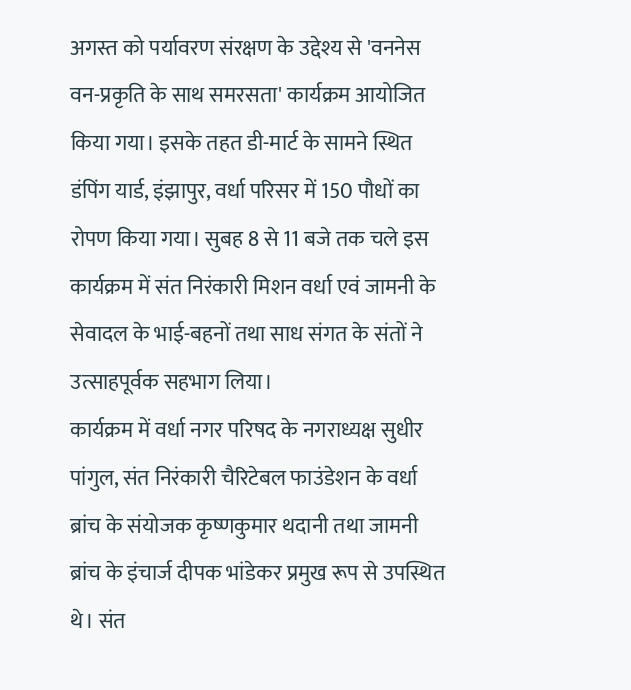अगस्त को पर्यावरण संरक्षण के उद्देश्य से 'वननेस वन-प्रकृति के साथ समरसता' कार्यक्रम आयोजित किया गया। इसके तहत डी-मार्ट के सामने स्थित डंपिंग यार्ड, इंझापुर, वर्धा परिसर में 150 पौधों का रोपण किया गया। सुबह 8 से 11 बजे तक चले इस कार्यक्रम में संत निरंकारी मिशन वर्धा एवं जामनी के सेवादल के भाई-बहनों तथा साध संगत के संतों ने उत्साहपूर्वक सहभाग लिया।
कार्यक्रम में वर्धा नगर परिषद के नगराध्यक्ष सुधीर पांगुल, संत निरंकारी चैरिटेबल फाउंडेशन के वर्धा ब्रांच के संयोजक कृष्णकुमार थदानी तथा जामनी ब्रांच के इंचार्ज दीपक भांडेकर प्रमुख रूप से उपस्थित थे। संत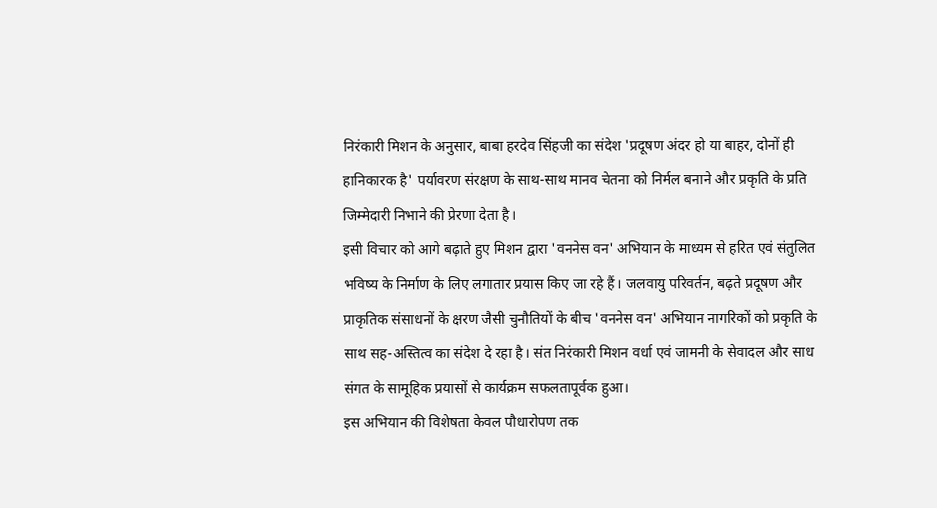निरंकारी मिशन के अनुसार, बाबा हरदेव सिंहजी का संदेश 'प्रदूषण अंदर हो या बाहर, दोनों ही हानिकारक है' पर्यावरण संरक्षण के साथ-साथ मानव चेतना को निर्मल बनाने और प्रकृति के प्रति जिम्मेदारी निभाने की प्रेरणा देता है।
इसी विचार को आगे बढ़ाते हुए मिशन द्वारा 'वननेस वन' अभियान के माध्यम से हरित एवं संतुलित भविष्य के निर्माण के लिए लगातार प्रयास किए जा रहे हैं। जलवायु परिवर्तन, बढ़ते प्रदूषण और प्राकृतिक संसाधनों के क्षरण जैसी चुनौतियों के बीच 'वननेस वन' अभियान नागरिकों को प्रकृति के साथ सह-अस्तित्व का संदेश दे रहा है। संत निरंकारी मिशन वर्धा एवं जामनी के सेवादल और साध संगत के सामूहिक प्रयासों से कार्यक्रम सफलतापूर्वक हुआ।
इस अभियान की विशेषता केवल पौधारोपण तक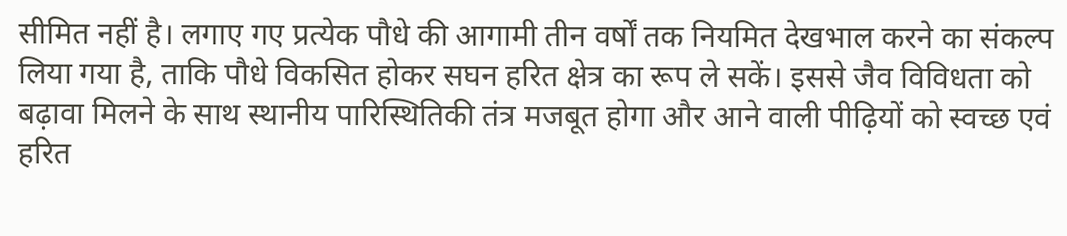सीमित नहीं है। लगाए गए प्रत्येक पौधे की आगामी तीन वर्षों तक नियमित देखभाल करने का संकल्प लिया गया है, ताकि पौधे विकसित होकर सघन हरित क्षेत्र का रूप ले सकें। इससे जैव विविधता को बढ़ावा मिलने के साथ स्थानीय पारिस्थितिकी तंत्र मजबूत होगा और आने वाली पीढ़ियों को स्वच्छ एवं हरित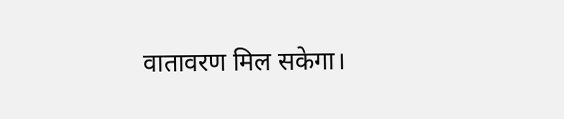वातावरण मिल सकेगा।